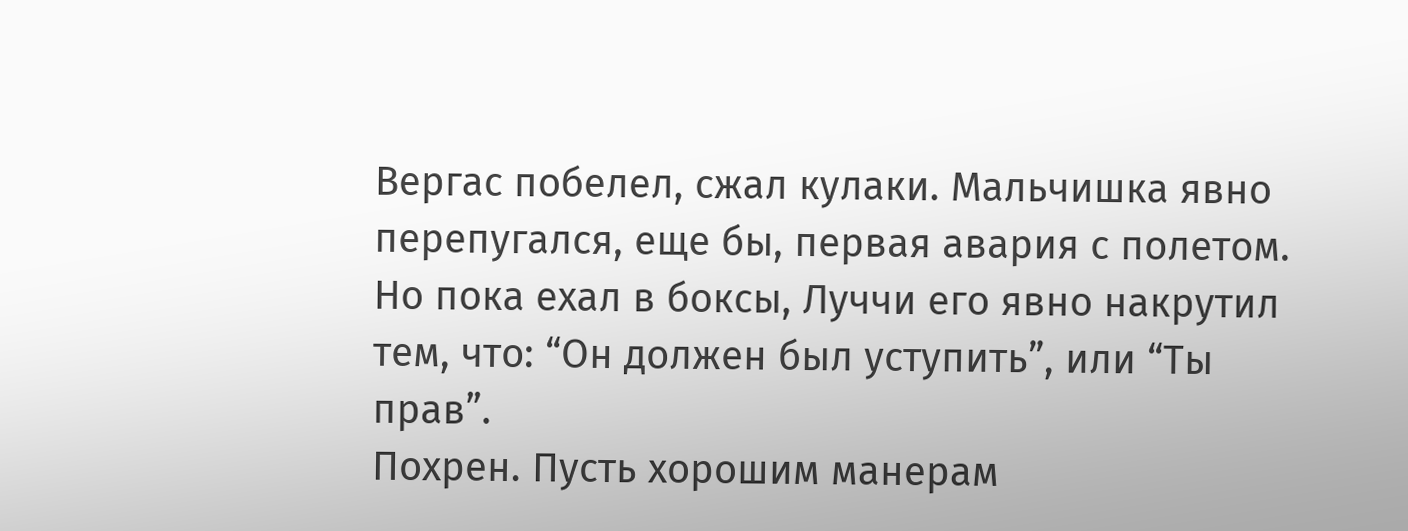Вергас побелел, сжал кулаки. Мальчишка явно перепугался, еще бы, первая авария с полетом. Но пока ехал в боксы, Луччи его явно накрутил тем, что: “Он должен был уступить”, или “Ты прав”.
Похрен. Пусть хорошим манерам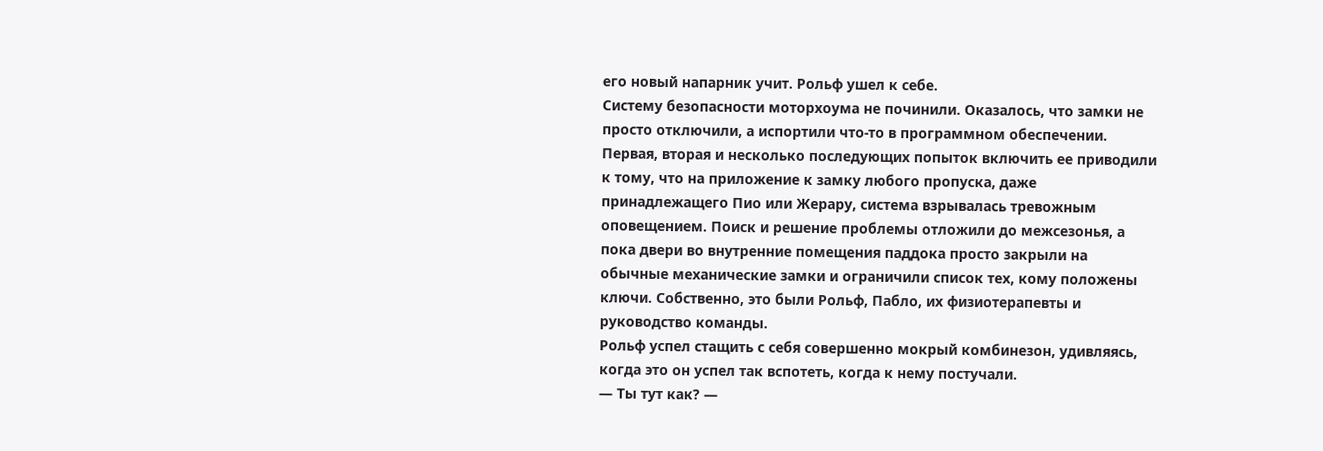его новый напарник учит. Рольф ушел к себе.
Систему безопасности моторхоума не починили. Оказалось, что замки не просто отключили, а испортили что-то в программном обеспечении. Первая, вторая и несколько последующих попыток включить ее приводили к тому, что на приложение к замку любого пропуска, даже принадлежащего Пио или Жерару, система взрывалась тревожным оповещением. Поиск и решение проблемы отложили до межсезонья, а пока двери во внутренние помещения паддока просто закрыли на обычные механические замки и ограничили список тех, кому положены ключи. Собственно, это были Рольф, Пабло, их физиотерапевты и руководство команды.
Рольф успел стащить с себя совершенно мокрый комбинезон, удивляясь, когда это он успел так вспотеть, когда к нему постучали.
— Ты тут как? —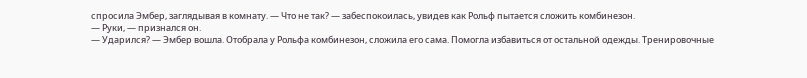спросила Эмбер, заглядывая в комнату. — Что не так? — забеспокоилась, увидев как Рольф пытается сложить комбинезон.
— Руки, — признался он.
— Ударился? — Эмбер вошла. Отобрала у Рольфа комбинезон, сложила его сама. Помогла избавиться от остальной одежды. Тренировочные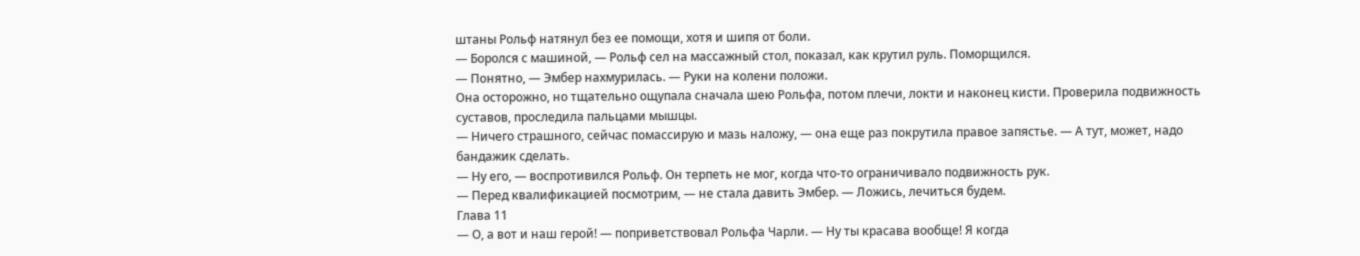штаны Рольф натянул без ее помощи, хотя и шипя от боли.
— Боролся с машиной, — Рольф сел на массажный стол, показал, как крутил руль. Поморщился.
— Понятно, — Эмбер нахмурилась. — Руки на колени положи.
Она осторожно, но тщательно ощупала сначала шею Рольфа, потом плечи, локти и наконец кисти. Проверила подвижность суставов, проследила пальцами мышцы.
— Ничего страшного, сейчас помассирую и мазь наложу, — она еще раз покрутила правое запястье. — А тут, может, надо бандажик сделать.
— Ну его, — воспротивился Рольф. Он терпеть не мог, когда что-то ограничивало подвижность рук.
— Перед квалификацией посмотрим, — не стала давить Эмбер. — Ложись, лечиться будем.
Глава 11
— О, а вот и наш герой! — поприветствовал Рольфа Чарли. — Ну ты красава вообще! Я когда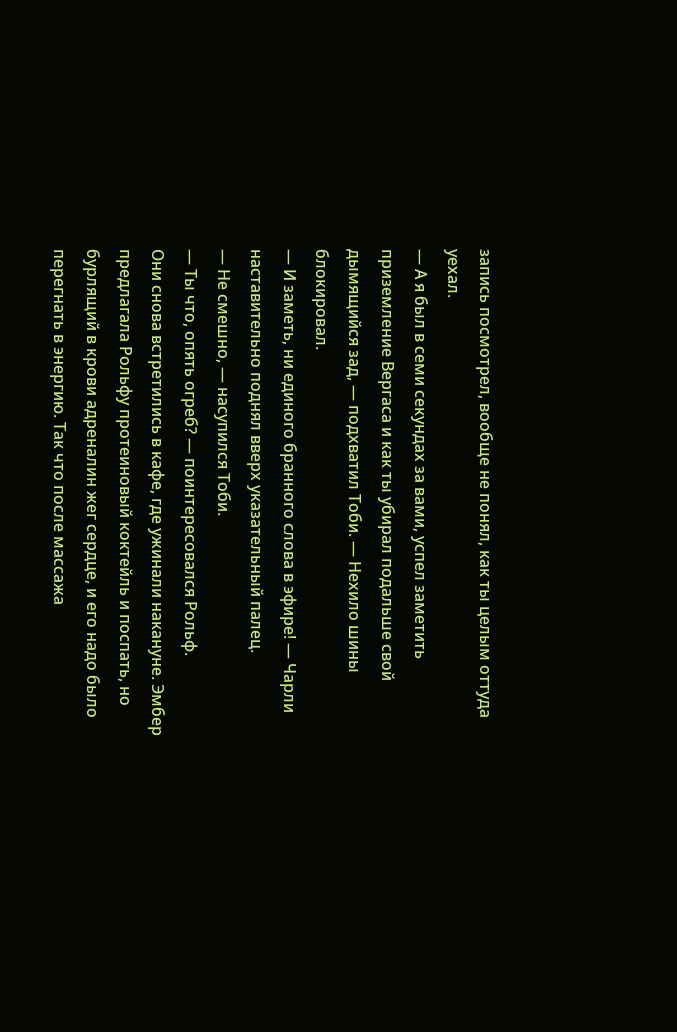запись посмотрел, вообще не понял, как ты целым оттуда уехал.
— А я был в семи секундах за вами, успел заметить приземление Вергаса и как ты убирал подальше свой дымящийся зад, — подхватил Тоби. — Нехило шины блокировал.
— И заметь, ни единого бранного слова в эфире! — Чарли наставительно поднял вверх указательный палец.
— Не смешно, — насупился Тоби.
— Ты что, опять огреб? — поинтересовался Рольф.
Они снова встретились в кафе, где ужинали накануне. Эмбер предлагала Рольфу протеиновый коктейль и поспать, но бурлящий в крови адреналин жег сердце, и его надо было перегнать в энергию. Так что после массажа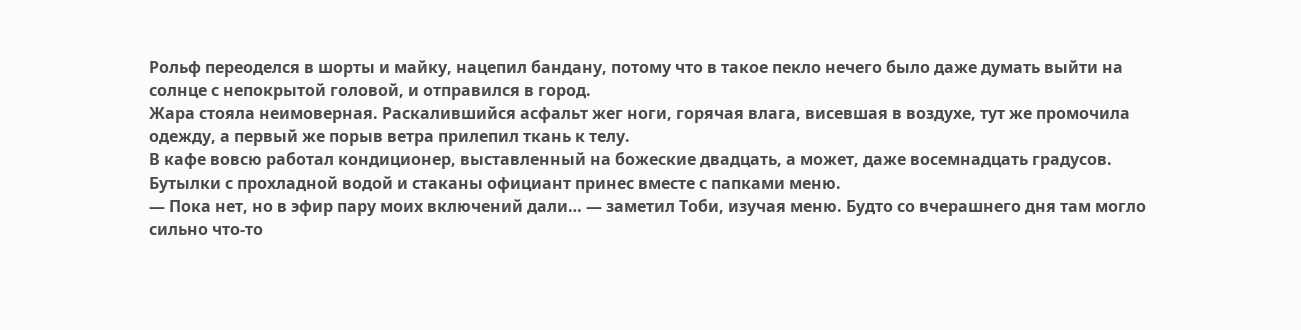Рольф переоделся в шорты и майку, нацепил бандану, потому что в такое пекло нечего было даже думать выйти на солнце с непокрытой головой, и отправился в город.
Жара стояла неимоверная. Раскалившийся асфальт жег ноги, горячая влага, висевшая в воздухе, тут же промочила одежду, а первый же порыв ветра прилепил ткань к телу.
В кафе вовсю работал кондиционер, выставленный на божеские двадцать, а может, даже восемнадцать градусов. Бутылки с прохладной водой и стаканы официант принес вместе с папками меню.
— Пока нет, но в эфир пару моих включений дали… — заметил Тоби, изучая меню. Будто со вчерашнего дня там могло сильно что-то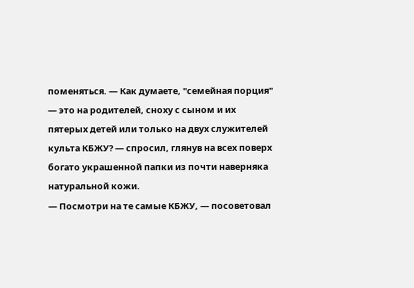поменяться. — Как думаете, "семейная порция" — это на родителей, сноху с сыном и их пятерых детей или только на двух служителей культа КБЖУ? — спросил, глянув на всех поверх богато украшенной папки из почти наверняка натуральной кожи.
— Посмотри на те самые КБЖУ, — посоветовал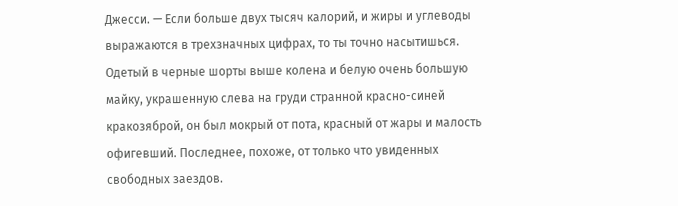Джесси. — Если больше двух тысяч калорий, и жиры и углеводы выражаются в трехзначных цифрах, то ты точно насытишься.
Одетый в черные шорты выше колена и белую очень большую майку, украшенную слева на груди странной красно-синей кракозяброй, он был мокрый от пота, красный от жары и малость офигевший. Последнее, похоже, от только что увиденных свободных заездов.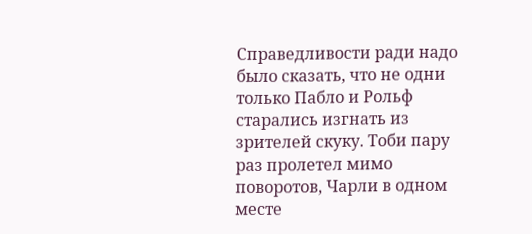Справедливости ради надо было сказать, что не одни только Пабло и Рольф старались изгнать из зрителей скуку. Тоби пару раз пролетел мимо поворотов, Чарли в одном месте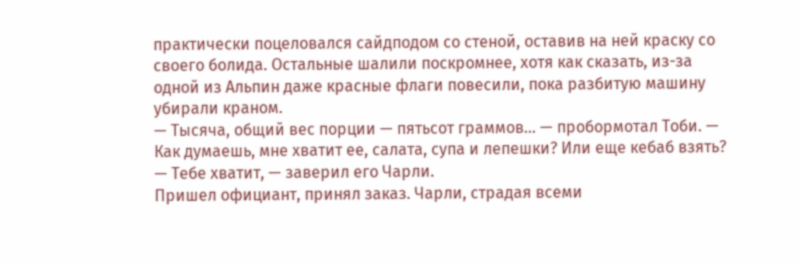практически поцеловался сайдподом со стеной, оставив на ней краску со своего болида. Остальные шалили поскромнее, хотя как сказать, из-за одной из Альпин даже красные флаги повесили, пока разбитую машину убирали краном.
— Тысяча, общий вес порции — пятьсот граммов… — пробормотал Тоби. — Как думаешь, мне хватит ее, салата, супа и лепешки? Или еще кебаб взять?
— Тебе хватит, — заверил его Чарли.
Пришел официант, принял заказ. Чарли, страдая всеми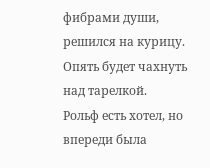фибрами души, решился на курицу. Опять будет чахнуть над тарелкой.
Рольф есть хотел, но впереди была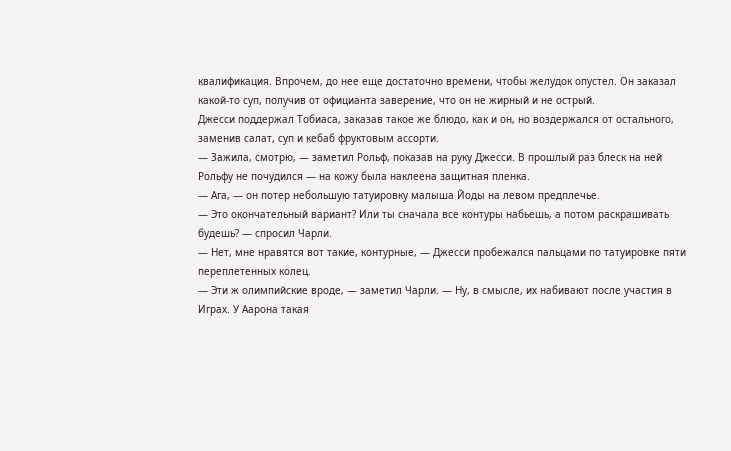квалификация. Впрочем, до нее еще достаточно времени, чтобы желудок опустел. Он заказал какой-то суп, получив от официанта заверение, что он не жирный и не острый.
Джесси поддержал Тобиаса, заказав такое же блюдо, как и он, но воздержался от остального, заменив салат, суп и кебаб фруктовым ассорти.
— Зажила, смотрю, — заметил Рольф, показав на руку Джесси. В прошлый раз блеск на ней Рольфу не почудился — на кожу была наклеена защитная пленка.
— Ага, — он потер небольшую татуировку малыша Йоды на левом предплечье.
— Это окончательный вариант? Или ты сначала все контуры набьешь, а потом раскрашивать будешь? — спросил Чарли.
— Нет, мне нравятся вот такие, контурные, — Джесси пробежался пальцами по татуировке пяти переплетенных колец.
— Эти ж олимпийские вроде, — заметил Чарли. — Ну, в смысле, их набивают после участия в Играх. У Аарона такая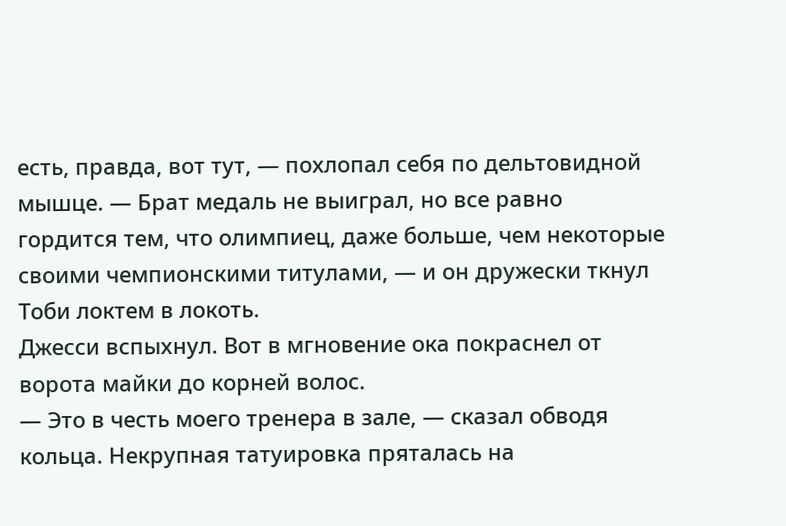есть, правда, вот тут, — похлопал себя по дельтовидной мышце. — Брат медаль не выиграл, но все равно гордится тем, что олимпиец, даже больше, чем некоторые своими чемпионскими титулами, — и он дружески ткнул Тоби локтем в локоть.
Джесси вспыхнул. Вот в мгновение ока покраснел от ворота майки до корней волос.
— Это в честь моего тренера в зале, — сказал обводя кольца. Некрупная татуировка пряталась на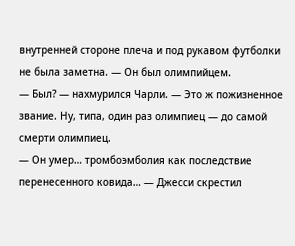внутренней стороне плеча и под рукавом футболки не была заметна. — Он был олимпийцем.
— Был? — нахмурился Чарли. — Это ж пожизненное звание. Ну, типа, один раз олимпиец — до самой смерти олимпиец.
— Он умер… тромбоэмболия как последствие перенесенного ковида… — Джесси скрестил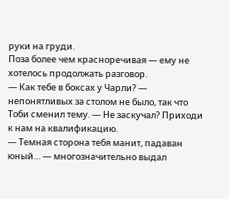руки на груди.
Поза более чем красноречивая — ему не хотелось продолжать разговор.
— Как тебе в боксах у Чарли? — непонятливых за столом не было, так что Тоби сменил тему. — Не заскучал? Приходи к нам на квалификацию.
— Темная сторона тебя манит, падаван юный… — многозначительно выдал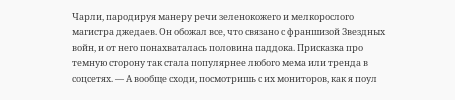Чарли, пародируя манеру речи зеленокожего и мелкорослого магистра джедаев. Он обожал все, что связано с франшизой Звездных войн, и от него понахваталась половина паддока. Присказка про темную сторону так стала популярнее любого мема или тренда в соцсетях. — А вообще сходи, посмотришь с их мониторов, как я поул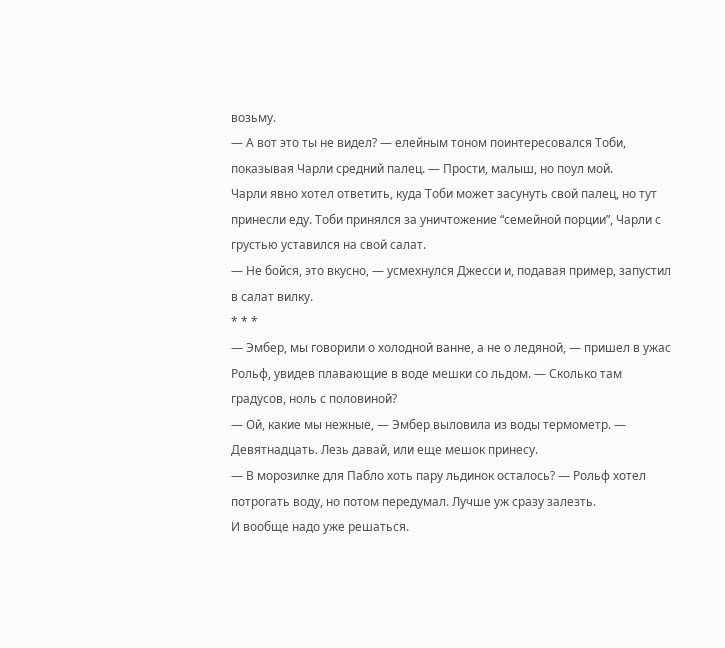возьму.
— А вот это ты не видел? — елейным тоном поинтересовался Тоби, показывая Чарли средний палец. — Прости, малыш, но поул мой.
Чарли явно хотел ответить, куда Тоби может засунуть свой палец, но тут принесли еду. Тоби принялся за уничтожение “семейной порции”, Чарли с грустью уставился на свой салат.
— Не бойся, это вкусно, — усмехнулся Джесси и, подавая пример, запустил в салат вилку.
* * *
— Эмбер, мы говорили о холодной ванне, а не о ледяной, — пришел в ужас Рольф, увидев плавающие в воде мешки со льдом. — Сколько там градусов, ноль с половиной?
— Ой, какие мы нежные, — Эмбер выловила из воды термометр. — Девятнадцать. Лезь давай, или еще мешок принесу.
— В морозилке для Пабло хоть пару льдинок осталось? — Рольф хотел потрогать воду, но потом передумал. Лучше уж сразу залезть.
И вообще надо уже решаться.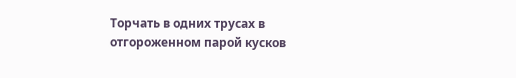Торчать в одних трусах в отгороженном парой кусков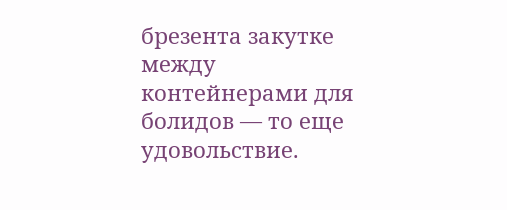брезента закутке между контейнерами для болидов — то еще удовольствие.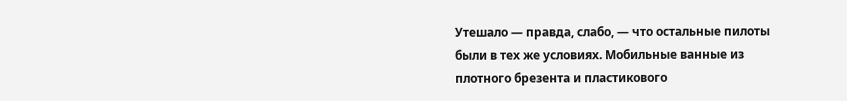Утешало — правда, слабо, — что остальные пилоты были в тех же условиях. Мобильные ванные из плотного брезента и пластикового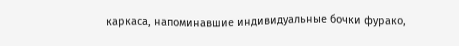каркаса, напоминавшие индивидуальные бочки фурако,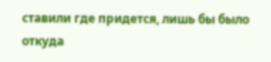ставили где придется, лишь бы было откуда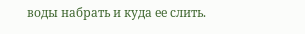воды набрать и куда ее слить.